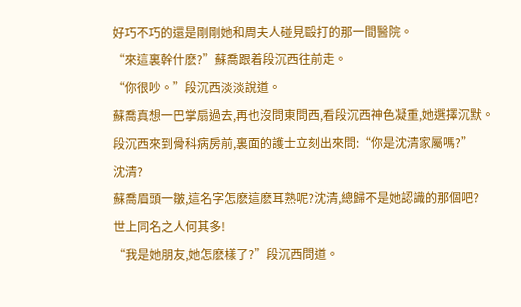好巧不巧的還是剛剛她和周夫人碰見毆打的那一間醫院。
“來這裏幹什麽?”蘇喬跟着段沉西往前走。
“你很吵。”段沉西淡淡說道。
蘇喬真想一巴掌扇過去,再也沒問東問西,看段沉西神色凝重,她選擇沉默。
段沉西來到骨科病房前,裏面的護士立刻出來問:“你是沈清家屬嗎?”
沈清?
蘇喬眉頭一皺,這名字怎麽這麽耳熟呢?沈清,總歸不是她認識的那個吧?
世上同名之人何其多!
“我是她朋友,她怎麽樣了?”段沉西問道。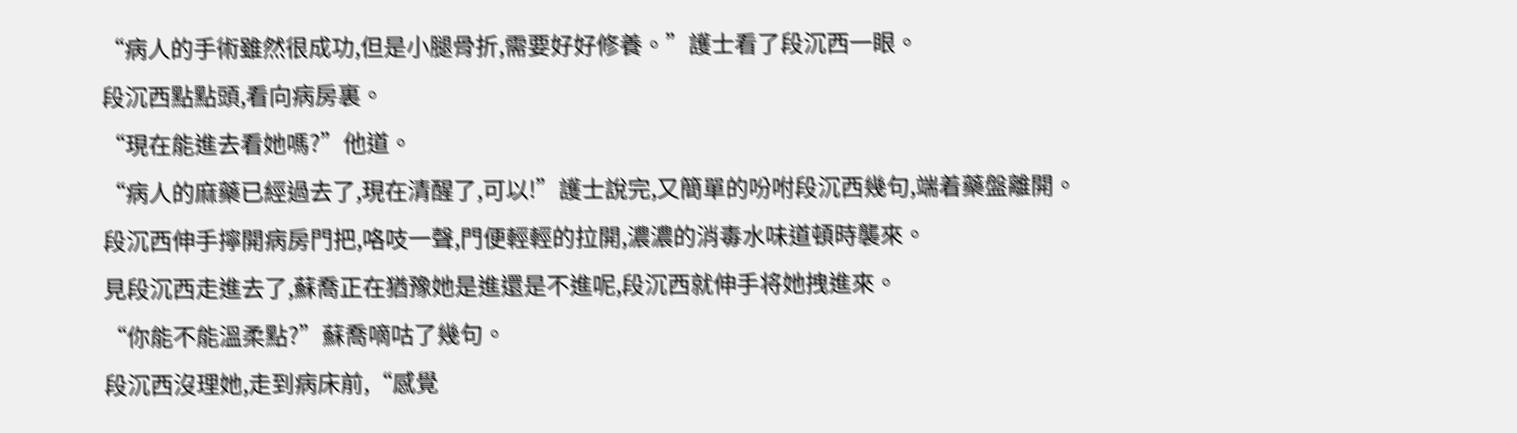“病人的手術雖然很成功,但是小腿骨折,需要好好修養。”護士看了段沉西一眼。
段沉西點點頭,看向病房裏。
“現在能進去看她嗎?”他道。
“病人的麻藥已經過去了,現在清醒了,可以!”護士說完,又簡單的吩咐段沉西幾句,端着藥盤離開。
段沉西伸手擰開病房門把,咯吱一聲,門便輕輕的拉開,濃濃的消毒水味道頓時襲來。
見段沉西走進去了,蘇喬正在猶豫她是進還是不進呢,段沉西就伸手将她拽進來。
“你能不能溫柔點?”蘇喬嘀咕了幾句。
段沉西沒理她,走到病床前,“感覺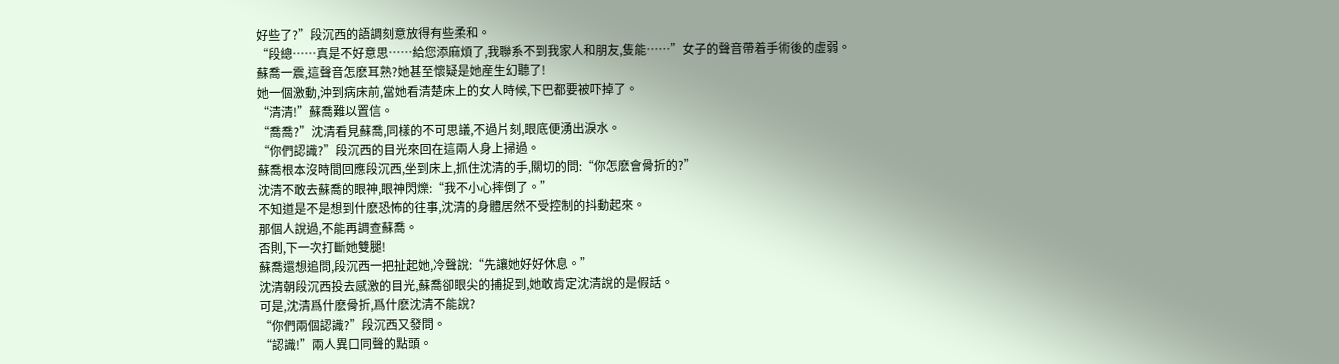好些了?”段沉西的語調刻意放得有些柔和。
“段總……真是不好意思……給您添麻煩了,我聯系不到我家人和朋友,隻能……”女子的聲音帶着手術後的虛弱。
蘇喬一震,這聲音怎麽耳熟?她甚至懷疑是她産生幻聽了!
她一個激動,沖到病床前,當她看清楚床上的女人時候,下巴都要被吓掉了。
“清清!”蘇喬難以置信。
“喬喬?”沈清看見蘇喬,同樣的不可思議,不過片刻,眼底便湧出淚水。
“你們認識?”段沉西的目光來回在這兩人身上掃過。
蘇喬根本沒時間回應段沉西,坐到床上,抓住沈清的手,關切的問:“你怎麽會骨折的?”
沈清不敢去蘇喬的眼神,眼神閃爍:“我不小心摔倒了。”
不知道是不是想到什麽恐怖的往事,沈清的身體居然不受控制的抖動起來。
那個人說過,不能再調查蘇喬。
否則,下一次打斷她雙腿!
蘇喬還想追問,段沉西一把扯起她,冷聲說:“先讓她好好休息。”
沈清朝段沉西投去感激的目光,蘇喬卻眼尖的捕捉到,她敢肯定沈清說的是假話。
可是,沈清爲什麽骨折,爲什麽沈清不能說?
“你們兩個認識?”段沉西又發問。
“認識!”兩人異口同聲的點頭。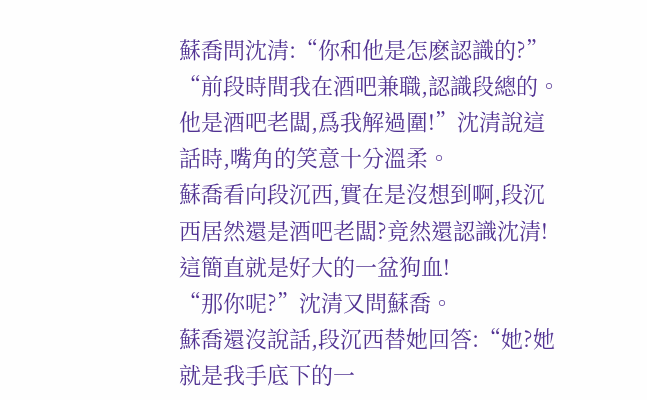蘇喬問沈清:“你和他是怎麽認識的?”
“前段時間我在酒吧兼職,認識段總的。他是酒吧老闆,爲我解過圍!”沈清說這話時,嘴角的笑意十分溫柔。
蘇喬看向段沉西,實在是沒想到啊,段沉西居然還是酒吧老闆?竟然還認識沈清!
這簡直就是好大的一盆狗血!
“那你呢?”沈清又問蘇喬。
蘇喬還沒說話,段沉西替她回答:“她?她就是我手底下的一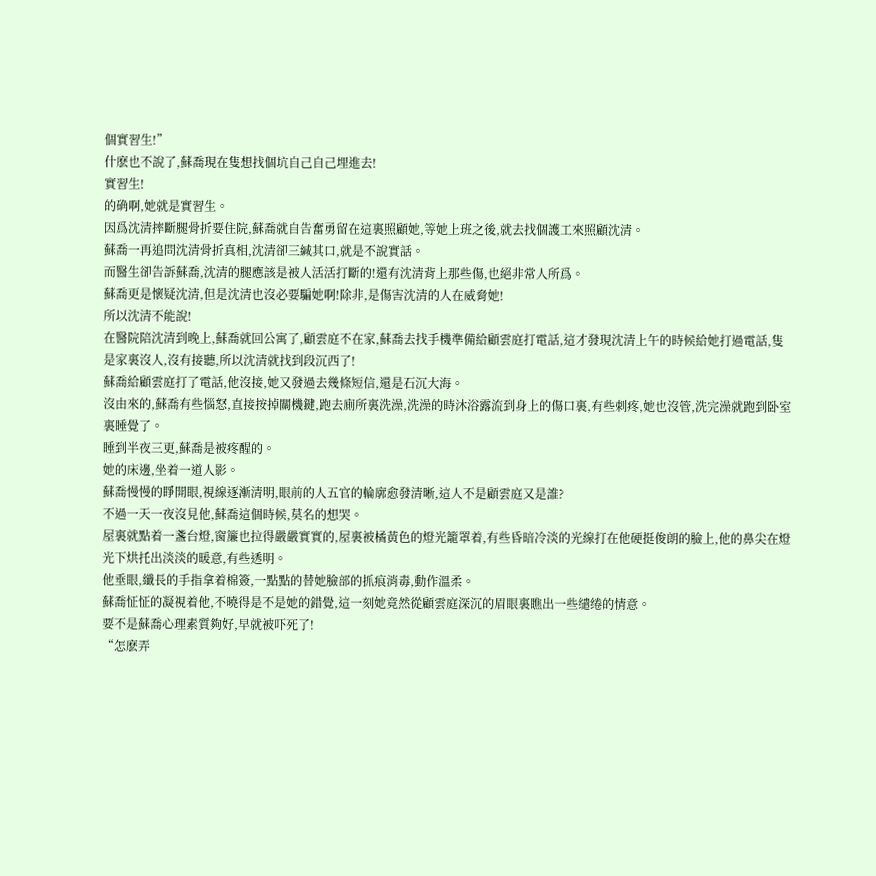個實習生!”
什麽也不說了,蘇喬現在隻想找個坑自己自己埋進去!
實習生!
的确啊,她就是實習生。
因爲沈清摔斷腿骨折要住院,蘇喬就自告奮勇留在這裏照顧她,等她上班之後,就去找個護工來照顧沈清。
蘇喬一再追問沈清骨折真相,沈清卻三緘其口,就是不說實話。
而醫生卻告訴蘇喬,沈清的腿應該是被人活活打斷的!還有沈清背上那些傷,也絕非常人所爲。
蘇喬更是懷疑沈清,但是沈清也沒必要騙她啊!除非,是傷害沈清的人在威脅她!
所以沈清不能說!
在醫院陪沈清到晚上,蘇喬就回公寓了,顧雲庭不在家,蘇喬去找手機準備給顧雲庭打電話,這才發現沈清上午的時候給她打過電話,隻是家裏沒人,沒有接聽,所以沈清就找到段沉西了!
蘇喬給顧雲庭打了電話,他沒接,她又發過去幾條短信,還是石沉大海。
沒由來的,蘇喬有些惱怒,直接按掉關機鍵,跑去廁所裏洗澡,洗澡的時沐浴露流到身上的傷口裏,有些刺疼,她也沒管,洗完澡就跑到卧室裏睡覺了。
睡到半夜三更,蘇喬是被疼醒的。
她的床邊,坐着一道人影。
蘇喬慢慢的睜開眼,視線逐漸清明,眼前的人五官的輪廓愈發清晰,這人不是顧雲庭又是誰?
不過一天一夜沒見他,蘇喬這個時候,莫名的想哭。
屋裏就點着一盞台燈,窗簾也拉得嚴嚴實實的,屋裏被橘黃色的燈光籠罩着,有些昏暗冷淡的光線打在他硬挺俊朗的臉上,他的鼻尖在燈光下烘托出淡淡的暖意,有些透明。
他垂眼,纖長的手指拿着棉簽,一點點的替她臉部的抓痕消毒,動作溫柔。
蘇喬怔怔的凝視着他,不曉得是不是她的錯覺,這一刻她竟然從顧雲庭深沉的眉眼裏瞧出一些缱绻的情意。
要不是蘇喬心理素質夠好,早就被吓死了!
“怎麽弄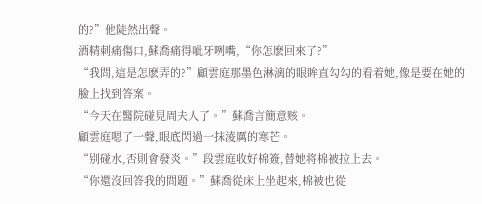的?”他陡然出聲。
酒精刺痛傷口,蘇喬痛得呲牙咧嘴,“你怎麽回來了?”
“我問,這是怎麽弄的?”顧雲庭那墨色淋漓的眼眸直勾勾的看着她,像是要在她的臉上找到答案。
“今天在醫院碰見周夫人了。”蘇喬言簡意赅。
顧雲庭嗯了一聲,眼底閃過一抹淩厲的寒芒。
“别碰水,否則會發炎。”段雲庭收好棉簽,替她将棉被拉上去。
“你還沒回答我的問題。”蘇喬從床上坐起來,棉被也從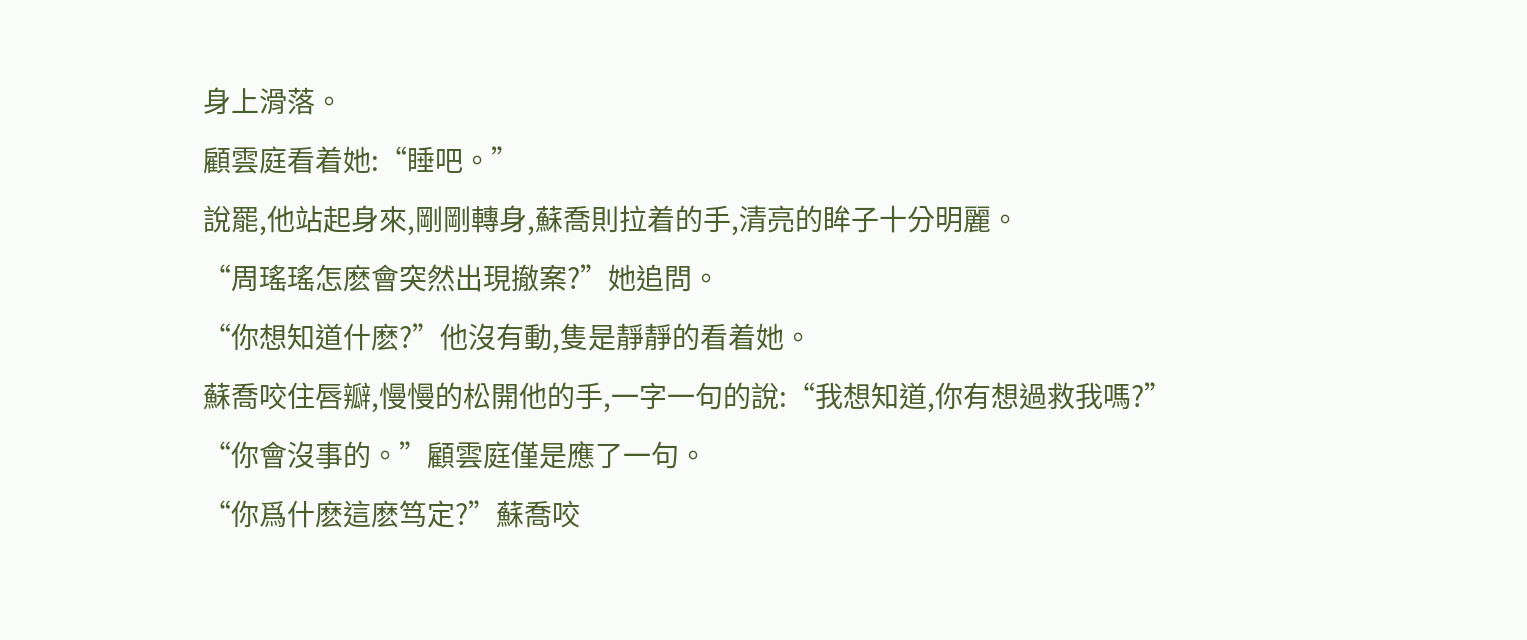身上滑落。
顧雲庭看着她:“睡吧。”
說罷,他站起身來,剛剛轉身,蘇喬則拉着的手,清亮的眸子十分明麗。
“周瑤瑤怎麽會突然出現撤案?”她追問。
“你想知道什麽?”他沒有動,隻是靜靜的看着她。
蘇喬咬住唇瓣,慢慢的松開他的手,一字一句的說:“我想知道,你有想過救我嗎?”
“你會沒事的。”顧雲庭僅是應了一句。
“你爲什麽這麽笃定?”蘇喬咬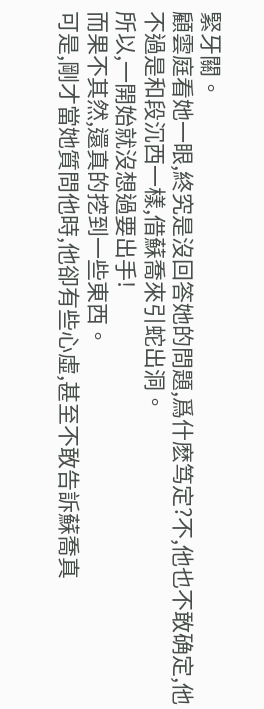緊牙關。
顧雲庭看她一眼,終究是沒回答她的問題,爲什麽笃定?不,他也不敢确定,他不過是和段沉西一樣,借蘇喬來引蛇出洞。
所以,一開始就沒想過要出手!
而果不其然,還真的挖到一些東西。
可是,剛才當她質問他時,他卻有些心虛,甚至不敢告訴蘇喬真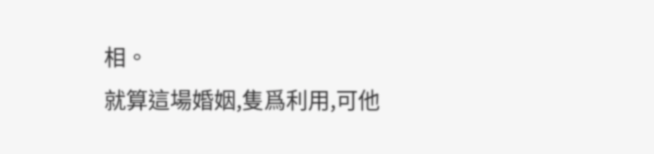相。
就算這場婚姻,隻爲利用,可他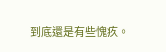到底還是有些愧疚。